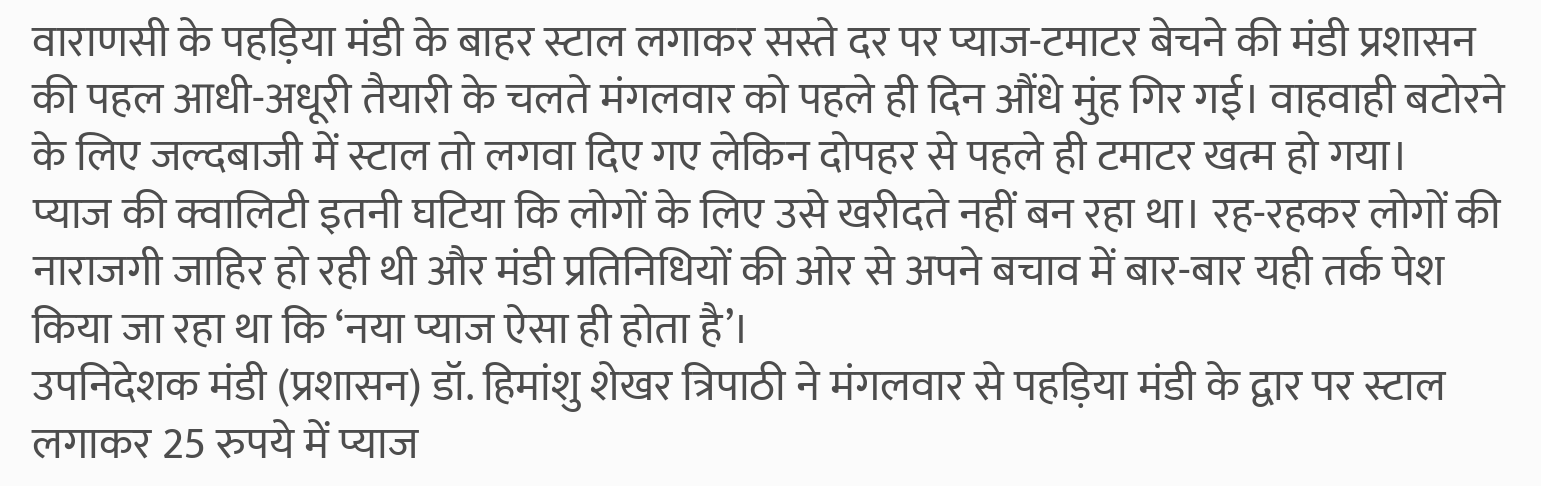वाराणसी के पहड़िया मंडी के बाहर स्टाल लगाकर सस्ते दर पर प्याज-टमाटर बेचने की मंडी प्रशासन की पहल आधी-अधूरी तैयारी के चलते मंगलवार को पहले ही दिन औंधे मुंह गिर गई। वाहवाही बटोरने के लिए जल्दबाजी में स्टाल तो लगवा दिए गए लेकिन दोपहर से पहले ही टमाटर खत्म हो गया।
प्याज की क्वालिटी इतनी घटिया कि लोगों के लिए उसे खरीदते नहीं बन रहा था। रह-रहकर लोगों की नाराजगी जाहिर हो रही थी और मंडी प्रतिनिधियों की ओर से अपने बचाव में बार-बार यही तर्क पेश किया जा रहा था कि ‘नया प्याज ऐसा ही होता है’।
उपनिदेशक मंडी (प्रशासन) डॉ. हिमांशु शेखर त्रिपाठी ने मंगलवार से पहड़िया मंडी के द्वार पर स्टाल लगाकर 25 रुपये में प्याज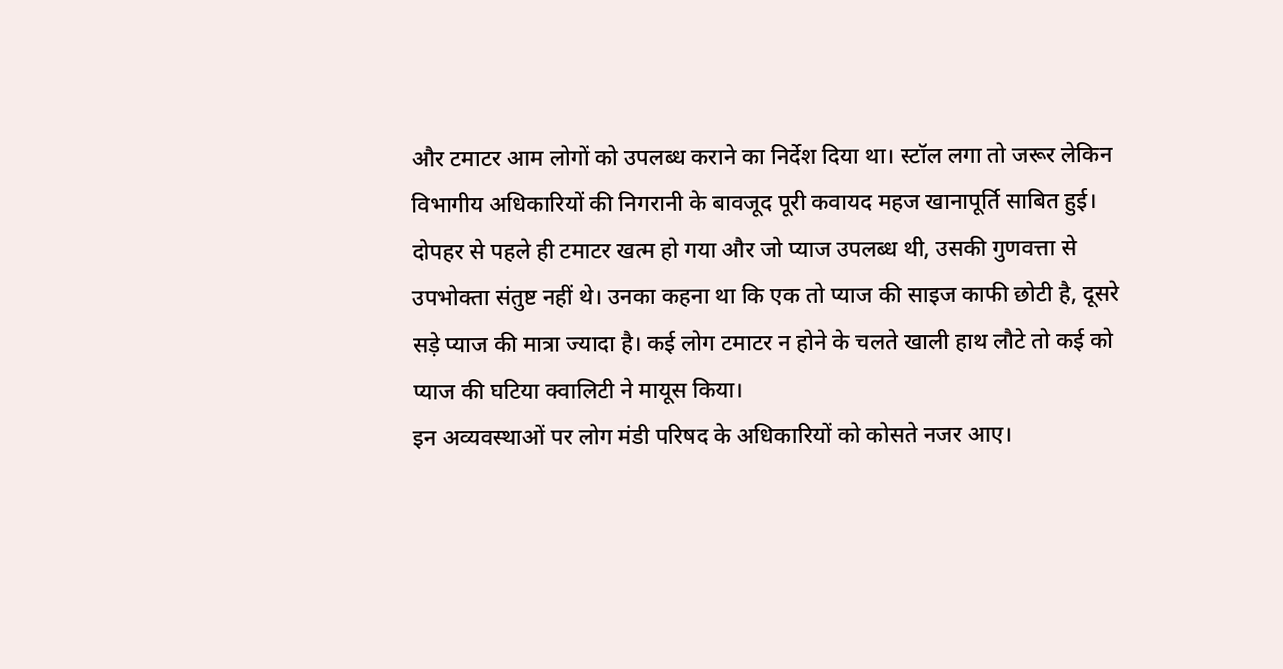और टमाटर आम लोगों को उपलब्ध कराने का निर्देश दिया था। स्टॉल लगा तो जरूर लेकिन विभागीय अधिकारियों की निगरानी के बावजूद पूरी कवायद महज खानापूर्ति साबित हुई।
दोपहर से पहले ही टमाटर खत्म हो गया और जो प्याज उपलब्ध थी, उसकी गुणवत्ता से उपभोक्ता संतुष्ट नहीं थे। उनका कहना था कि एक तो प्याज की साइज काफी छोटी है, दूसरे सड़े प्याज की मात्रा ज्यादा है। कई लोग टमाटर न होने के चलते खाली हाथ लौटे तो कई को प्याज की घटिया क्वालिटी ने मायूस किया।
इन अव्यवस्थाओं पर लोग मंडी परिषद के अधिकारियों को कोसते नजर आए।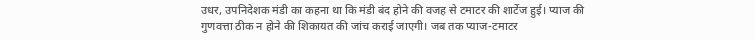उधर, उपनिदेशक मंडी का कहना था कि मंडी बंद होने की वजह से टमाटर की शार्टेज हुई। प्याज की गुणवत्ता ठीक न होने की शिकायत की जांच कराई जाएगी। जब तक प्याज-टमाटर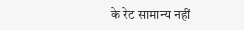के रेट सामान्य नहीं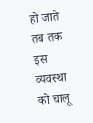हो जाते तब तक इस व्यवस्था को चालू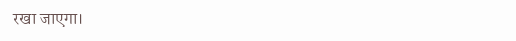रखा जाएगा।